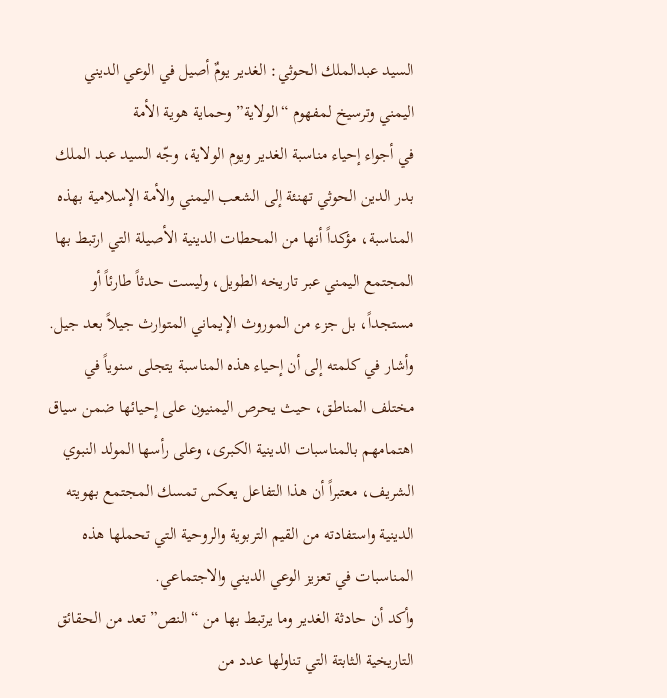السيد عبدالملك الحوثي: الغدير يومٌ أصيل في الوعي الديني اليمني وترسيخ لمفهوم “الولاية” وحماية هوية الأمة
في أجواء إحياء مناسبة الغدير ويوم الولاية، وجّه السيد عبد الملك بدر الدين الحوثي تهنئة إلى الشعب اليمني والأمة الإسلامية بهذه المناسبة، مؤكداً أنها من المحطات الدينية الأصيلة التي ارتبط بها المجتمع اليمني عبر تاريخه الطويل، وليست حدثاً طارئاً أو مستجداً، بل جزء من الموروث الإيماني المتوارث جيلاً بعد جيل.
وأشار في كلمته إلى أن إحياء هذه المناسبة يتجلى سنوياً في مختلف المناطق، حيث يحرص اليمنيون على إحيائها ضمن سياق اهتمامهم بالمناسبات الدينية الكبرى، وعلى رأسها المولد النبوي الشريف، معتبراً أن هذا التفاعل يعكس تمسك المجتمع بهويته الدينية واستفادته من القيم التربوية والروحية التي تحملها هذه المناسبات في تعزيز الوعي الديني والاجتماعي.
وأكد أن حادثة الغدير وما يرتبط بها من “النص” تعد من الحقائق التاريخية الثابتة التي تناولها عدد من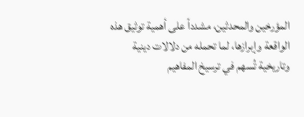المؤرخين والمحدثين، مشدداً على أهمية توثيق هذه الواقعة وإبرازها، لما تحمله من دلالات دينية وتاريخية تُسهم في ترسيخ المفاهيم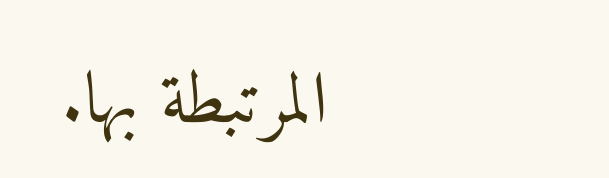المرتبطة بها.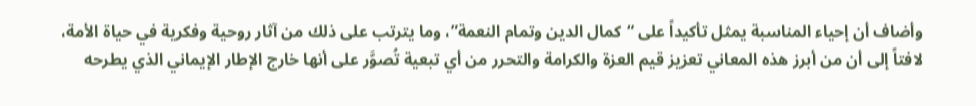وأضاف أن إحياء المناسبة يمثل تأكيداً على “كمال الدين وتمام النعمة”، وما يترتب على ذلك من آثار روحية وفكرية في حياة الأمة، لافتاً إلى أن من أبرز هذه المعاني تعزيز قيم العزة والكرامة والتحرر من أي تبعية تُصوَّر على أنها خارج الإطار الإيماني الذي يطرحه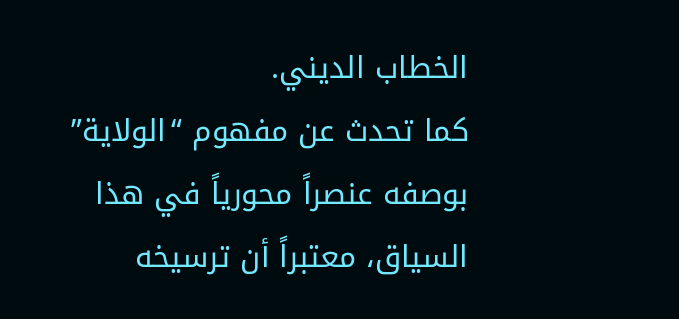الخطاب الديني.
كما تحدث عن مفهوم “الولاية” بوصفه عنصراً محورياً في هذا السياق، معتبراً أن ترسيخه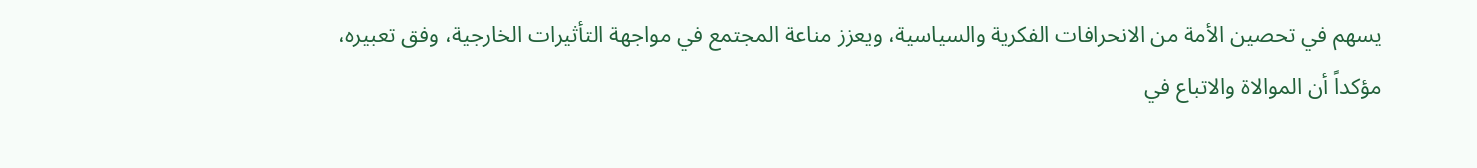يسهم في تحصين الأمة من الانحرافات الفكرية والسياسية، ويعزز مناعة المجتمع في مواجهة التأثيرات الخارجية، وفق تعبيره، مؤكداً أن الموالاة والاتباع في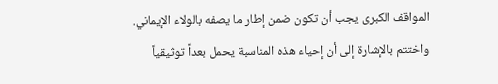المواقف الكبرى يجب أن تكون ضمن إطار ما يصفه بالولاء الإيماني.
واختتم بالإشارة إلى أن إحياء هذه المناسبة يحمل بعداً توثيقياً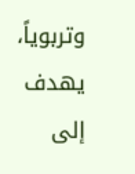وتربوياً، يهدف إلى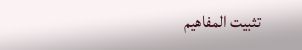تثبيت المفاهيم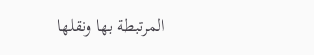المرتبطة بها ونقلها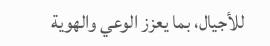للأجيال، بما يعزز الوعي والهوية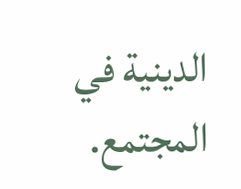الدينية في المجتمع.